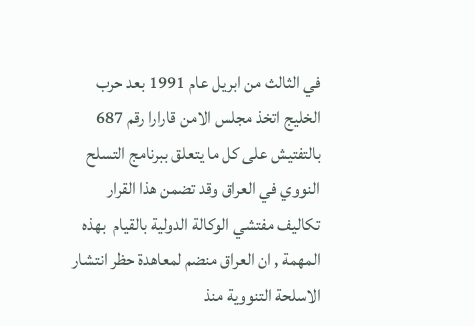في الثالث من ابريل عام 1991 بعد حرب الخليج اتخذ مجلس الامن قارارا رقم 687 بالتفتيش على كل ما يتعلق ببرنامج التسلح النووي في العراق وقد تضمن هذا القرار تكاليف مفتشي الوكالة الدولية بالقيام  بهذه المهمة , ان العراق منضم لمعاهدة حظر انتشار الاسلحة التنووية منذ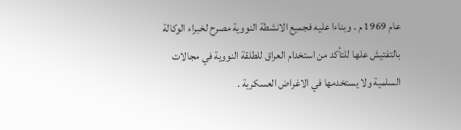عام 1969 م . وبناءا عليه فجميع الانشطة النووية مصرح لخبراء الوكالة بالتفتيش علها للتأكد من استخدام العراق للطلقة النووية في مجالات السلمية ولا يستخدمها في الاغراض العسكرية .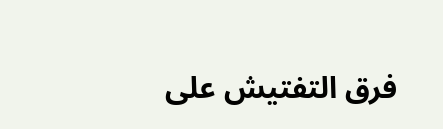فرق التفتيش على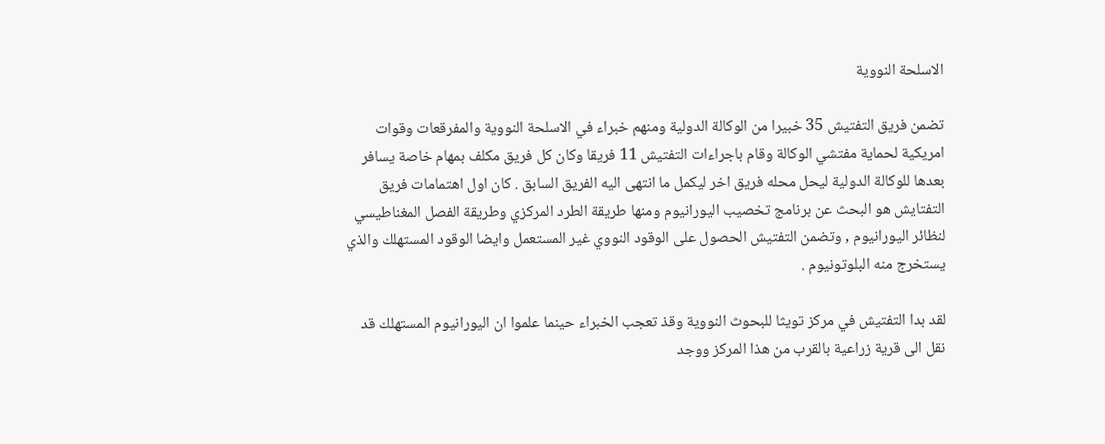الاسلحة النووية

تضمن فريق التفتيش 35 خبيرا من الوكالة الدولية ومنهم خبراء في الاسلحة النووية والمفرقعات وقوات امريكية لحماية مفتشي الوكالة وقام باجراءات التفتيش 11 فريقا وكان كل فريق مكلف بمهام خاصة يسافر بعدها للوكالة الدولية ليحل محله فريق اخر ليكمل ما انتهى اليه الفريق السابق . كان اول اهتمامات فريق التفتايش هو البحث عن برنامج تخصيب اليورانيوم ومنها طريقة الطرد المركزي وطريقة الفصل المغناطيسي لنظائر اليورانيوم , وتضمن التفتيش الحصول على الوقود النووي غير المستعمل وايضا الوقود المستهلك والذي يستخرج منه البلوتونيوم .

لقد بدا التفتيش في مركز تويثا للبحوث النووية وقذ تعجب الخبراء حينما علموا ان اليورانيوم المستهلك قد نقل الى قرية زراعية بالقرب من هذا المركز ووجد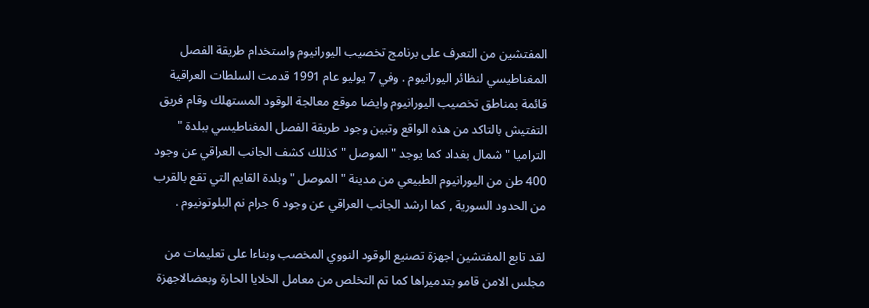المفتشين من التعرف على برنامج تخصيب اليورانيوم واستخدام طريقة الفصل المغناطيسي لنظائر اليورانيوم . وفي 7 يوليو عام 1991 قدمت السلطات العراقية قائمة بمناطق تخصيب اليورانيوم وايضا موقع معالجة الوقود المستهلك وقام فريق التفتيش بالتاكد من هذه الواقع وتبين وجود طريقة الفصل المغناطيسي ببلدة " التراميا " شمال بغداد كما يوجد " الموصل " كذللك كشف الجانب العراقي عن وجود 400 طن من اليورانيوم الطبيعي من مدينة " الموصل " وبلدة القايم التي تقع بالقرب من الحدود السورية , كما ارشد الجانب العراقي عن وجود 6 جرام نم البلوتونيوم .

لقد تابع المفتشين اجهزة تصنيع الوقود النووي المخصب وبناءا على تعليمات من مجلس الامن قامو بتدميراها كما تم التخلص من معامل الخلايا الحارة وبعضالاجهزة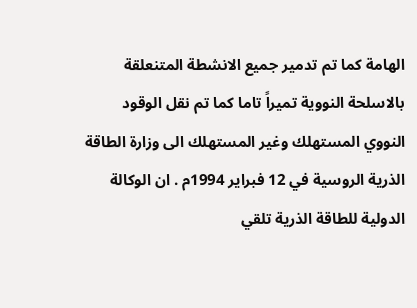الهامة كما تم تدمير جميع الانشطة المتنعلقة بالاسلحة النووية تميراً تاما كما تم نقل الوقود النووي المستهلك وغير المستهلك الى وزارة الطاقة الذرية الروسية في 12 فبراير 1994م . ان الوكالة الدولية للطاقة الذرية تلقي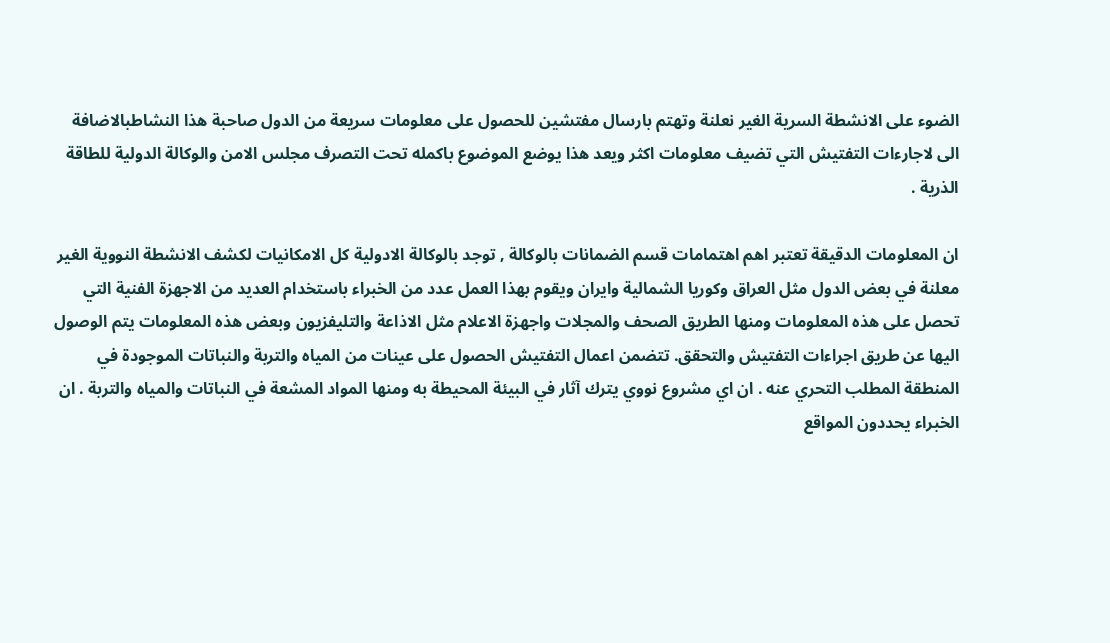الضوء على الانشطة السرية الغير نعلنة وتهتم بارسال مفتشين للحصول على معلومات سريعة من الدول صاحبة هذا النشاطبالاضافة الى لاجارءات التفتيش التي تضيف معلومات اكثر ويعد هذا يوضع الموضوع باكمله تحت التصرف مجلس الامن والوكالة الدولية للطاقة الذرية .

ان المعلومات الدقيقة تعتبر اهم اهتمامات قسم الضمانات بالوكالة , توجد بالوكالة الادولية كل الامكانيات لكشف الانشطة النووية الغير معلنة في بعض الدول مثل العراق وكوريا الشمالية وايران ويقوم بهذا العمل عدد من الخبراء باستخدام العديد من الاجهزة الفنية التي تحصل على هذه المعلومات ومنها الطريق الصحف والمجلات واجهزة الاعلام مثل الاذاعة والتليفزيون وبعض هذه المعلومات يتم الوصول اليها عن طريق اجراءات التفتيش والتحقق. تتضمن اعمال التفتيش الحصول على عينات من المياه والتربة والنباتات الموجودة في المنطقة المطلب التحري عنه . ان اي مشروع نووي يترك آثار في البيئة المحيطة به ومنها المواد المشعة في النباتات والمياه والتربة . ان الخبراء يحددون المواقع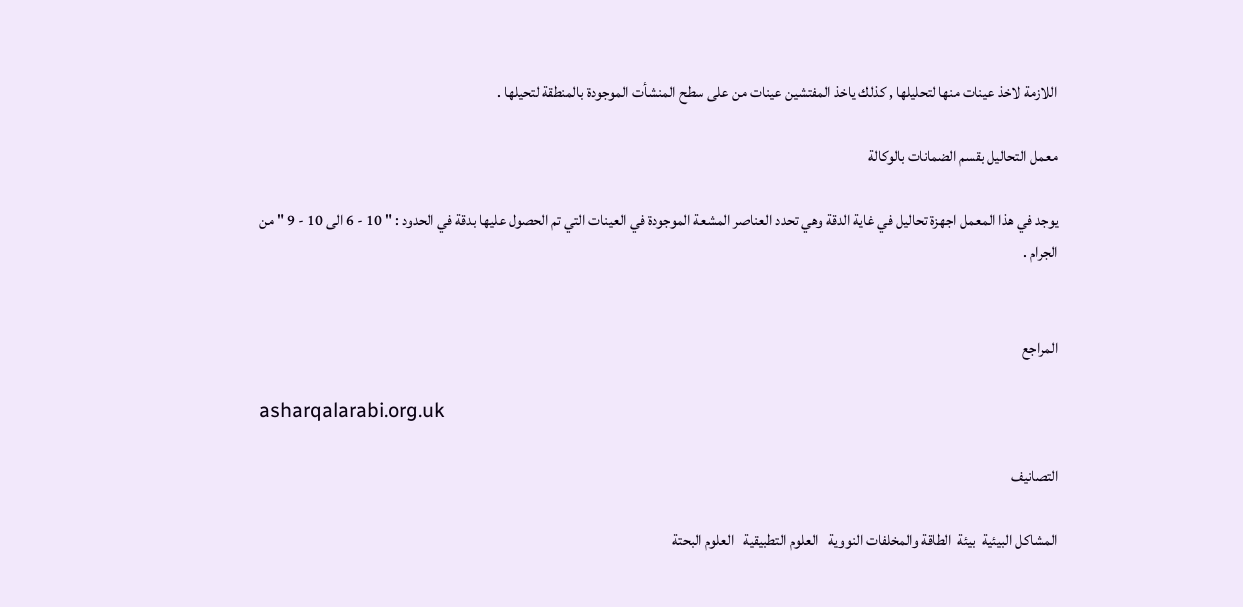اللازمة لاخذ عينات منها لتحليلها , كذلك ياخذ المفتشين عينات من على سطح المنشأت الموجودة بالمنطقة لتحيلها .

معمل التحاليل بقسم الضمانات بالوكالة

يوجد في هذا المعمل اجهزة تحاليل في غاية الدقة وهي تحدد العناصر المشعة الموجودة في العينات التي تم الحصول عليها بدقة في الحدود : " 10 - 6 الى 10 - 9 " من الجرام .


المراجع

asharqalarabi.org.uk

التصانيف

المشاكل البيئية  بيئة  الطاقة والمخلفات النووية   العلوم التطبيقية   العلوم البحتة